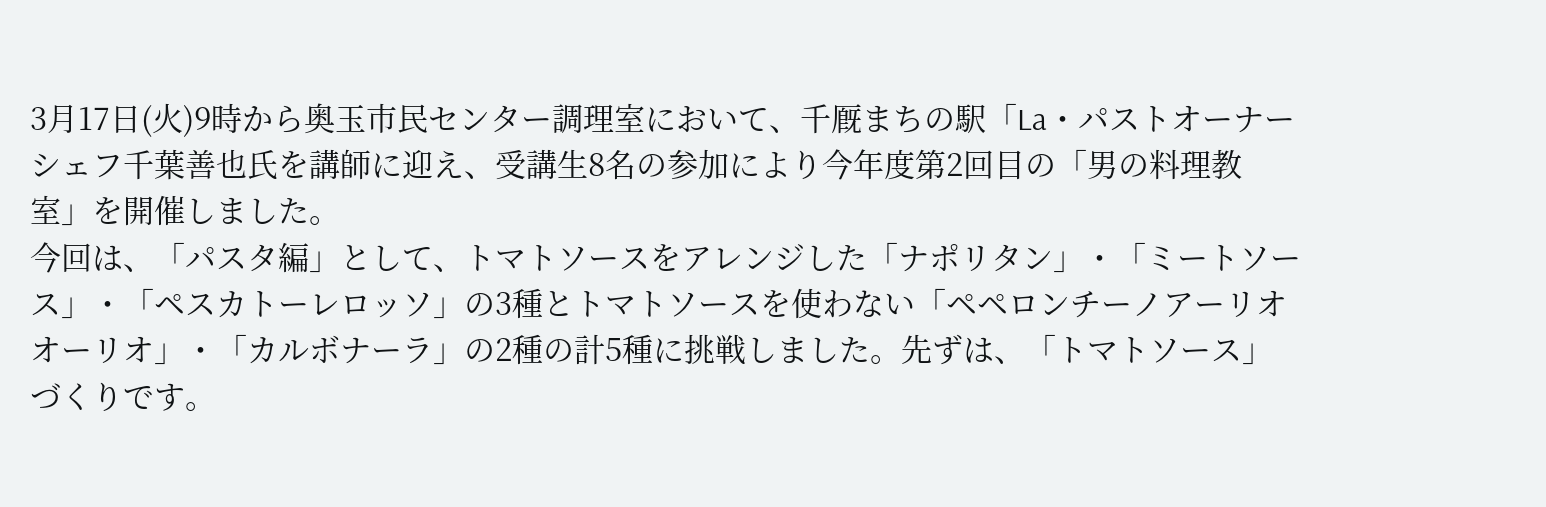3月17日(火)9時から奥玉市民センター調理室において、千厩まちの駅「La・パストオーナーシェフ千葉善也氏を講師に迎え、受講生8名の参加により今年度第2回目の「男の料理教室」を開催しました。
今回は、「パスタ編」として、トマトソースをアレンジした「ナポリタン」・「ミートソース」・「ペスカトーレロッソ」の3種とトマトソースを使わない「ペペロンチーノアーリオオーリオ」・「カルボナーラ」の2種の計5種に挑戦しました。先ずは、「トマトソース」づくりです。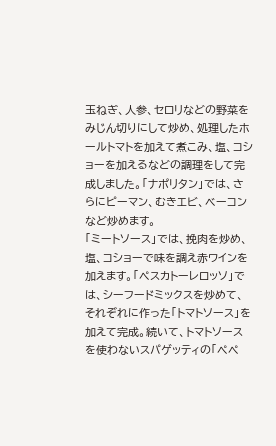玉ねぎ、人参、セロリなどの野菜をみじん切りにして炒め、処理したホールトマトを加えて煮こみ、塩、コショーを加えるなどの調理をして完成しました。「ナポリタン」では、さらにピーマン、むきエビ、ベーコンなど炒めます。
「ミートソース」では、挽肉を炒め、塩、コショーで味を調え赤ワインを加えます。「ペスカトーレロッソ」では、シーフードミックスを炒めて、それぞれに作った「トマトソース」を加えて完成。続いて、トマトソースを使わないスパゲッティの「ペペ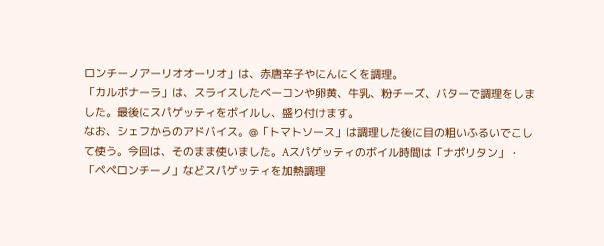ロンチーノアーリオオーリオ」は、赤唐辛子やにんにくを調理。
「カルボナーラ」は、スライスしたベーコンや卵黄、牛乳、粉チーズ、バターで調理をしました。最後にスパゲッティをボイルし、盛り付けます。
なお、シェフからのアドバイス。@「トマトソース」は調理した後に目の粗いふるいでこして使う。今回は、そのまま使いました。Aスパゲッティのボイル時間は「ナポリタン」・「ペペロンチーノ」などスパゲッティを加熱調理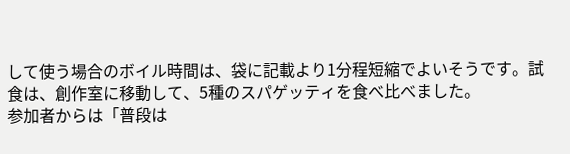して使う場合のボイル時間は、袋に記載より1分程短縮でよいそうです。試食は、創作室に移動して、5種のスパゲッティを食べ比べました。
参加者からは「普段は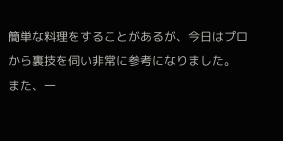簡単な料理をすることがあるが、今日はプロから裏技を伺い非常に参考になりました。
また、一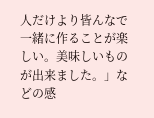人だけより皆んなで一緒に作ることが楽しい。美味しいものが出来ました。」などの感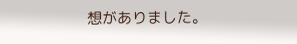想がありました。